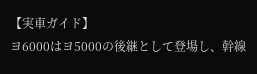【実車ガイド】
ヨ6000はヨ5000の後継として登場し、幹線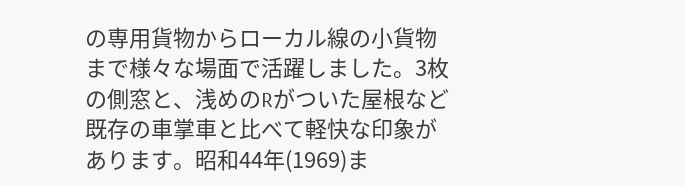の専用貨物からローカル線の小貨物まで様々な場面で活躍しました。3枚の側窓と、浅めのRがついた屋根など既存の車掌車と比べて軽快な印象があります。昭和44年(1969)ま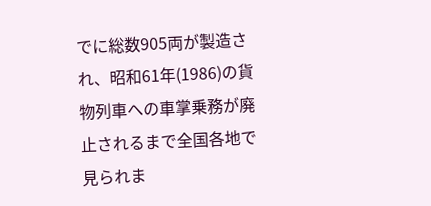でに総数905両が製造され、昭和61年(1986)の貨物列車への車掌乗務が廃止されるまで全国各地で見られま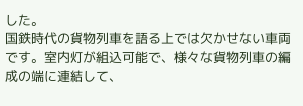した。
国鉄時代の貨物列車を語る上では欠かせない車両です。室内灯が組込可能で、様々な貨物列車の編成の端に連結して、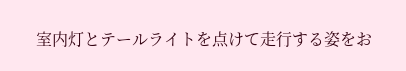室内灯とテールライトを点けて走行する姿をお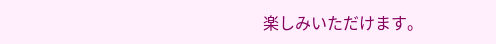楽しみいただけます。